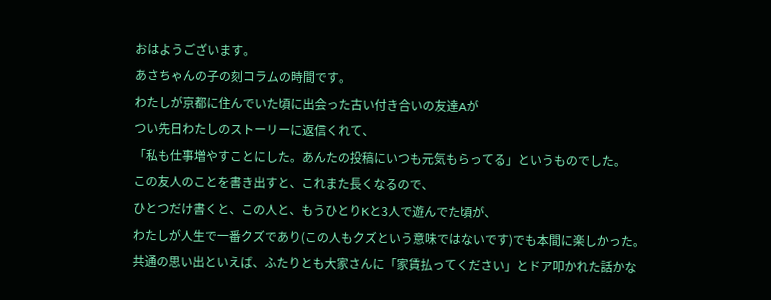おはようございます。
あさちゃんの子の刻コラムの時間です。
わたしが京都に住んでいた頃に出会った古い付き合いの友達Aが
つい先日わたしのストーリーに返信くれて、
「私も仕事増やすことにした。あんたの投稿にいつも元気もらってる」というものでした。
この友人のことを書き出すと、これまた長くなるので、
ひとつだけ書くと、この人と、もうひとりKと3人で遊んでた頃が、
わたしが人生で一番クズであり(この人もクズという意味ではないです)でも本間に楽しかった。
共通の思い出といえば、ふたりとも大家さんに「家賃払ってください」とドア叩かれた話かな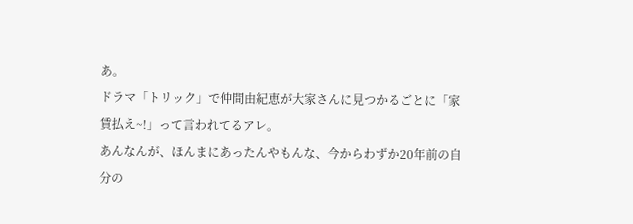あ。
ドラマ「トリック」で仲間由紀恵が大家さんに見つかるごとに「家賃払え~!」って言われてるアレ。
あんなんが、ほんまにあったんやもんな、今からわずか20年前の自分の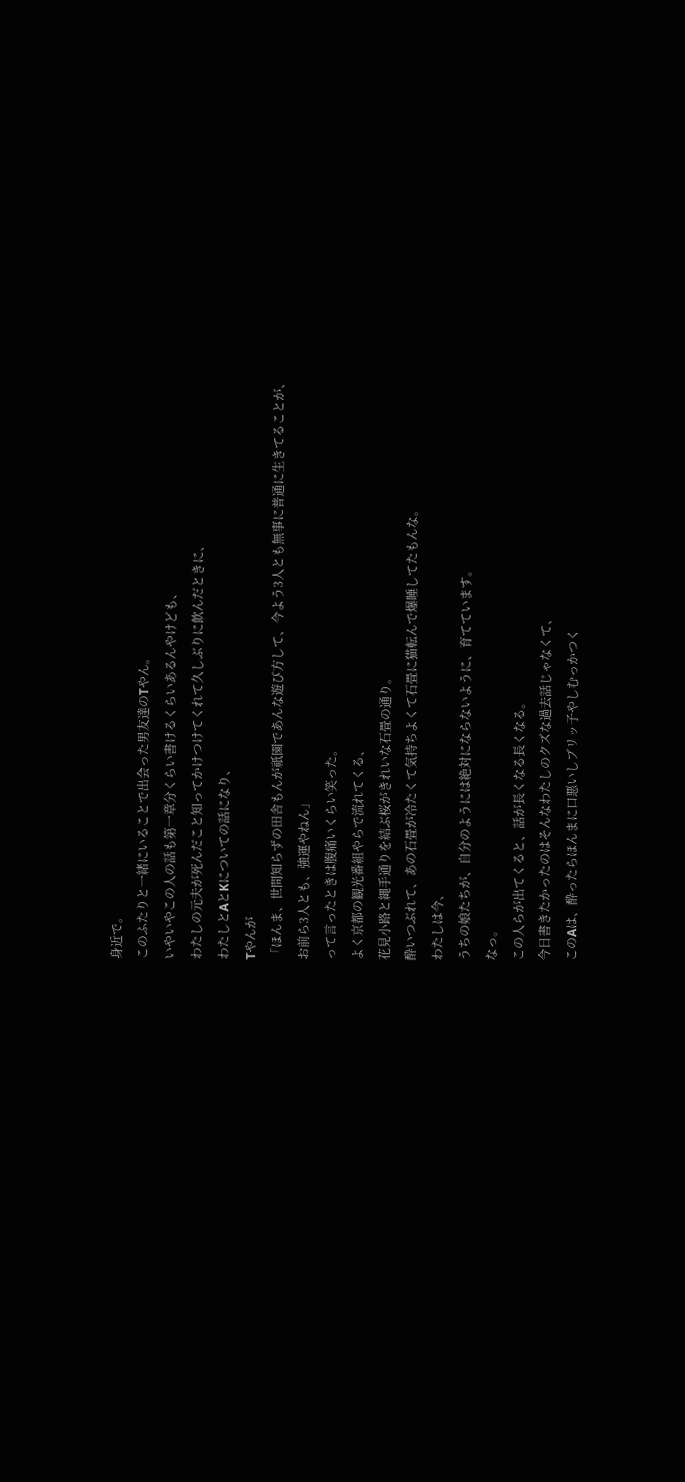身近で。
このふたりと一緒にいることで出会った男友達のTやん。
いやいやこの人の話も第一章分くらい書けるくらいあるんやけども、
わたしの元夫が死んだこと知ってかけつけてくれて久しぶりに飲んだときに、
わたしとAとKについての話になり、
Tやんが
「ほんま、世間知らずの田舎もんが祇園であんな遊び方して、今よう3人とも無事に普通に生きてることが、
お前ら3人とも、強運やねん」
って言ったときは腹痛いくらい笑った。
よく京都の観光番組やらで流れてくる、
花見小路と縄手通りを結ぶ桜がきれいな石畳の通り。
酔いつぶれて、あの石畳が冷たくて気持ちよくて石畳に猫転んで爆睡してたもんな。
わたしは今、
うちの娘たちが、自分のようには絶対にならないように、育てています。
なっ。
この人らが出てくると、話が長くなる長くなる。
今日書きたかったのはそんなわたしのクズな過去話じゃなくて、
このAは、酔ったらほんまに口悪いしブリッ子やしむっかつく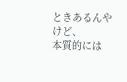ときあるんやけど、
本質的には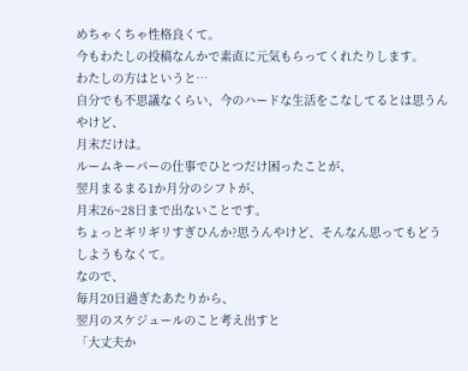めちゃくちゃ性格良くて。
今もわたしの投稿なんかで素直に元気もらってくれたりします。
わたしの方はというと…
自分でも不思議なくらい、今のハードな生活をこなしてるとは思うんやけど、
月末だけは。
ルームキーパーの仕事でひとつだけ困ったことが、
翌月まるまる1か月分のシフトが、
月末26~28日まで出ないことです。
ちょっとギリギリすぎひんか?思うんやけど、そんなん思ってもどうしようもなくて。
なので、
毎月20日過ぎたあたりから、
翌月のスケジュールのこと考え出すと
「大丈夫か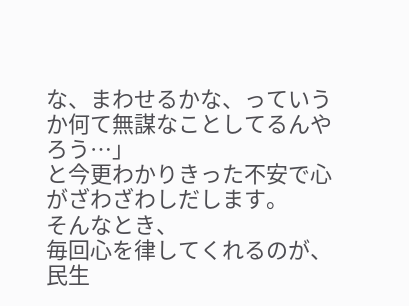な、まわせるかな、っていうか何て無謀なことしてるんやろう…」
と今更わかりきった不安で心がざわざわしだします。
そんなとき、
毎回心を律してくれるのが、
民生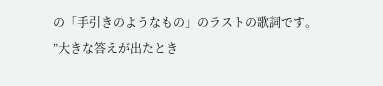の「手引きのようなもの」のラストの歌詞です。
”大きな答えが出たとき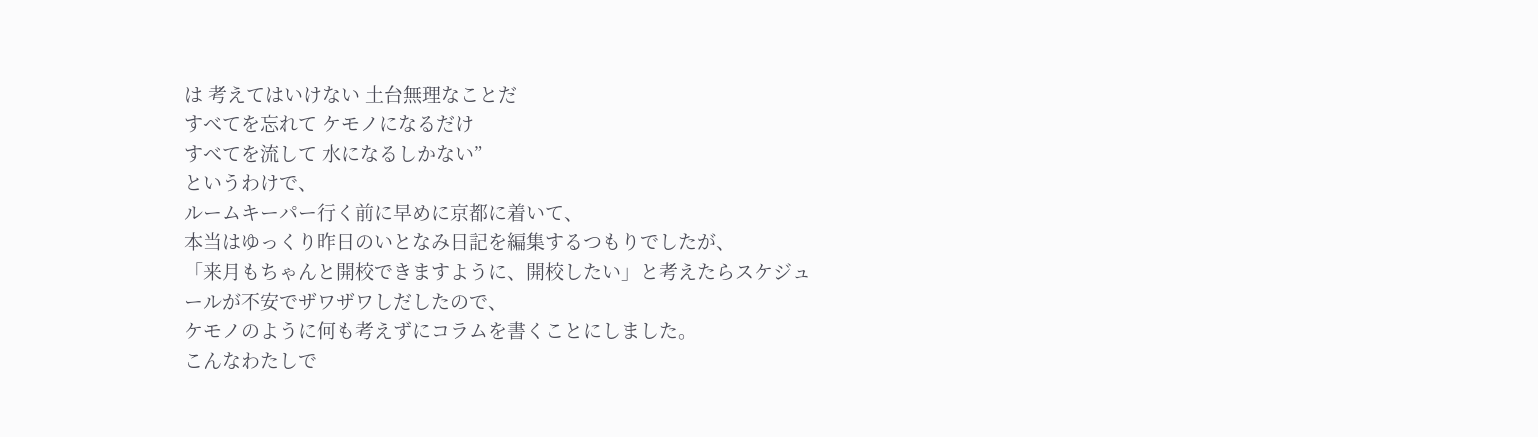は 考えてはいけない 土台無理なことだ
すべてを忘れて ケモノになるだけ
すべてを流して 水になるしかない”
というわけで、
ルームキーパー行く前に早めに京都に着いて、
本当はゆっくり昨日のいとなみ日記を編集するつもりでしたが、
「来月もちゃんと開校できますように、開校したい」と考えたらスケジュールが不安でザワザワしだしたので、
ケモノのように何も考えずにコラムを書くことにしました。
こんなわたしで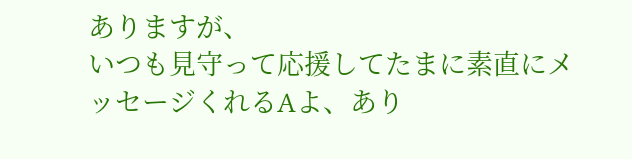ありますが、
いつも見守って応援してたまに素直にメッセージくれるAよ、あり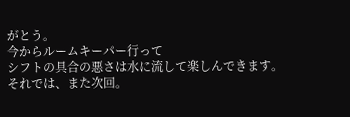がとう。
今からルームキーパー行って
シフトの具合の悪さは水に流して楽しんできます。
それでは、また次回。